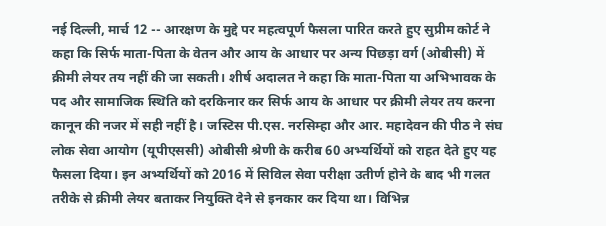नई दिल्ली, मार्च 12 -- आरक्षण के मुद्दे पर महत्वपूर्ण फैसला पारित करते हुए सुप्रीम कोर्ट ने कहा कि सिर्फ माता-पिता के वेतन और आय के आधार पर अन्य पिछड़ा वर्ग (ओबीसी) में क्रीमी लेयर तय नहीं की जा सकती। शीर्ष अदालत ने कहा कि माता-पिता या अभिभावक के पद और सामाजिक स्थिति को दरकिनार कर सिर्फ आय के आधार पर क्रीमी लेयर तय करना कानून की नजर में सही नहीं है। जस्टिस पी.एस. नरसिम्हा और आर. महादेवन की पीठ ने संघ लोक सेवा आयोग (यूपीएससी) ओबीसी श्रेणी के करीब 60 अभ्यर्थियों को राहत देते हुए यह फैसला दिया। इन अभ्यर्थियों को 2016 में सिविल सेवा परीक्षा उतीर्ण होने के बाद भी गलत तरीके से क्रीमी लेयर बताकर नियुक्ति देने से इनकार कर दिया था। विभिन्न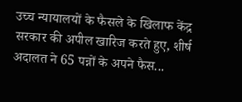उच्च न्यायालयों के फैसले के खिलाफ केंद्र सरकार की अपील खारिज करते हुए, शीर्ष अदालत ने 65 पन्नों के अपने फैस...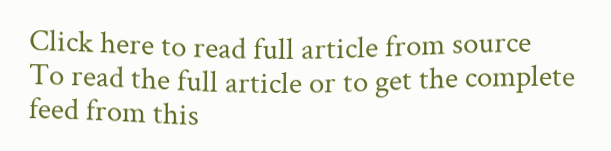Click here to read full article from source
To read the full article or to get the complete feed from this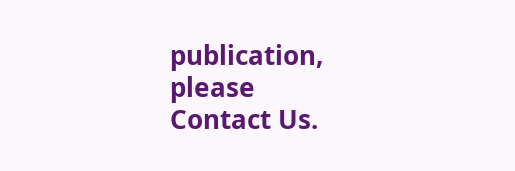publication, please
Contact Us.